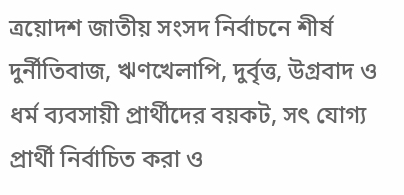ত্রয়োদশ জাতীয় সংসদ নির্বাচনে শীর্ষ দুর্নীতিবাজ, ঋণখেলাপি, দুর্বৃত্ত, উগ্রবাদ ও ধর্ম ব্যবসায়ী প্রার্থীদের বয়কট, সৎ যোগ্য প্রার্থী নির্বাচিত করা ও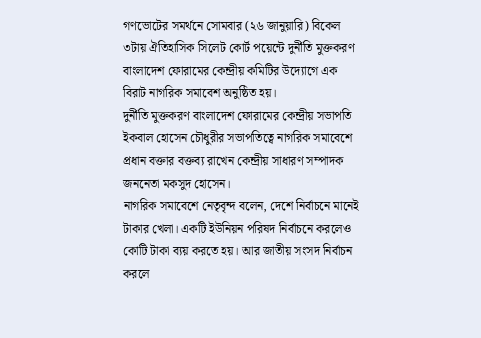গণভোটের সমর্থনে সোমবার (২৬ জানুয়ারি) বিকেল ৩টায় ঐতিহাসিক সিলেট কোর্ট পয়েন্টে দুর্নীতি মুক্তকরণ বাংলাদেশ ফোরামের কেন্দ্রীয় কমিটির উদ্যোগে এক বিরাট নাগরিক সমাবেশ অনুষ্ঠিত হয়।
দুর্নীতি মুক্তকরণ বাংলাদেশ ফোরামের কেন্দ্রীয় সভাপতি ইকবাল হোসেন চৌধুরীর সভাপতিত্বে নাগরিক সমাবেশে প্রধান বক্তার বক্তব্য রাখেন কেন্দ্রীয় সাধারণ সম্পাদক জননেতা মকসুদ হোসেন।
নাগরিক সমাবেশে নেতৃবৃন্দ বলেন, দেশে নির্বাচনে মানেই টাকার খেলা। একটি ইউনিয়ন পরিষদ নির্বাচনে করলেও কোটি টাকা ব্যয় করতে হয়। আর জাতীয় সংসদ নির্বাচন করলে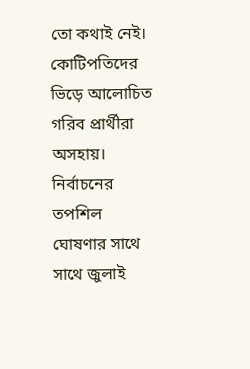তো কথাই নেই। কোটিপতিদের ভিড়ে আলোচিত গরিব প্রার্থীরা অসহায়। নির্বাচনের তপশিল ঘোষণার সাথে সাথে জুলাই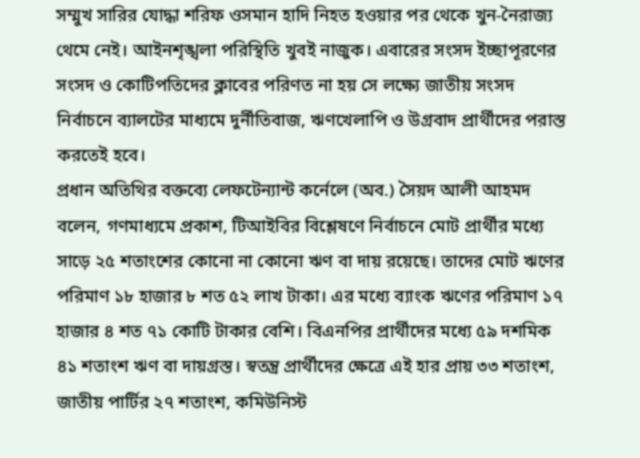সম্মুখ সারির যোদ্ধা শরিফ ওসমান হাদি নিহত হওয়ার পর থেকে খুন-নৈরাজ্য থেমে নেই। আইনশৃঙ্খলা পরিস্থিতি খুবই নাজুক। এবারের সংসদ ইচ্ছাপূরণের সংসদ ও কোটিপতিদের ক্লাবের পরিণত না হয় সে লক্ষ্যে জাতীয় সংসদ নির্বাচনে ব্যালটের মাধ্যমে দুর্নীতিবাজ, ঋণখেলাপি ও উগ্রবাদ প্রার্থীদের পরাস্ত করতেই হবে।
প্রধান অতিথির বক্তব্যে লেফটেন্যান্ট কর্নেলে (অব.) সৈয়দ আলী আহমদ বলেন, গণমাধ্যমে প্রকাশ, টিআইবির বিশ্লেষণে নির্বাচনে মোট প্রার্থীর মধ্যে সাড়ে ২৫ শতাংশের কোনো না কোনো ঋণ বা দায় রয়েছে। তাদের মোট ঋণের পরিমাণ ১৮ হাজার ৮ শত ৫২ লাখ টাকা। এর মধ্যে ব্যাংক ঋণের পরিমাণ ১৭ হাজার ৪ শত ৭১ কোটি টাকার বেশি। বিএনপির প্রার্থীদের মধ্যে ৫৯ দশমিক ৪১ শতাংশ ঋণ বা দায়গ্রস্ত। স্বতন্ত্র প্রার্থীদের ক্ষেত্রে এই হার প্রায় ৩৩ শতাংশ, জাতীয় পার্টির ২৭ শতাংশ, কমিউনিস্ট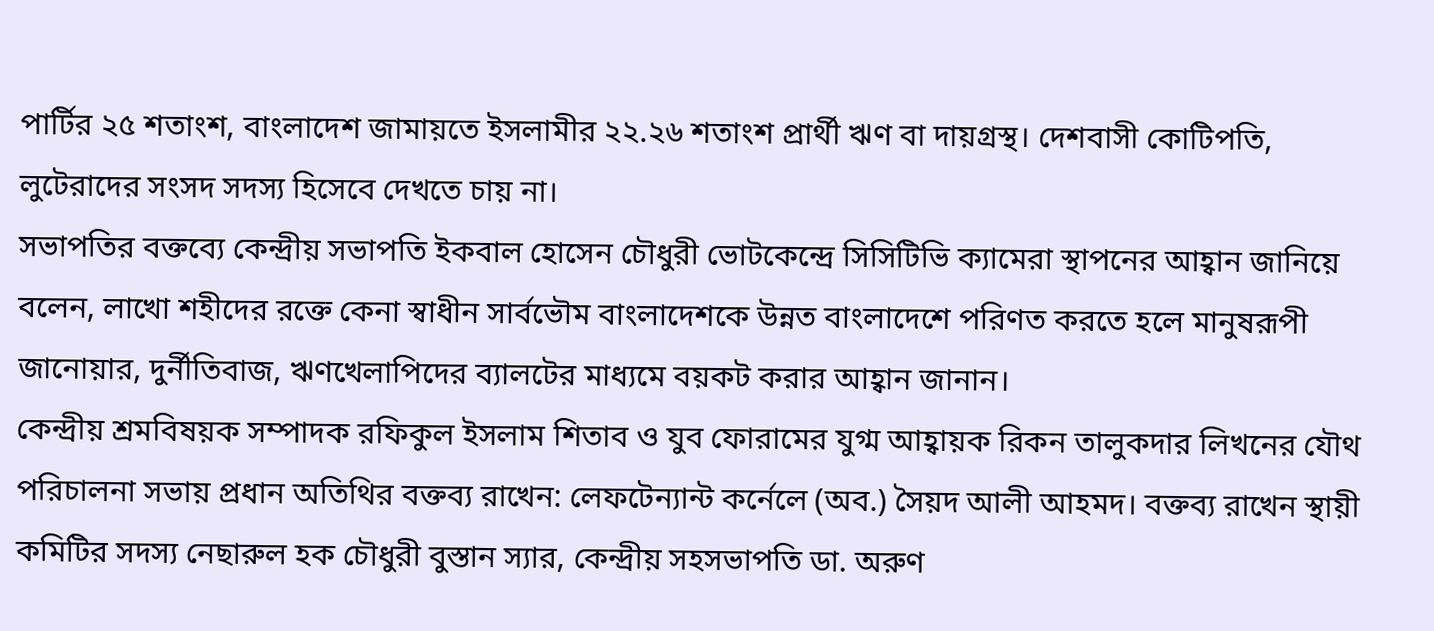পার্টির ২৫ শতাংশ, বাংলাদেশ জামায়তে ইসলামীর ২২.২৬ শতাংশ প্রার্থী ঋণ বা দায়গ্রস্থ। দেশবাসী কোটিপতি, লুটেরাদের সংসদ সদস্য হিসেবে দেখতে চায় না।
সভাপতির বক্তব্যে কেন্দ্রীয় সভাপতি ইকবাল হোসেন চৌধুরী ভোটকেন্দ্রে সিসিটিভি ক্যামেরা স্থাপনের আহ্বান জানিয়ে বলেন, লাখো শহীদের রক্তে কেনা স্বাধীন সার্বভৌম বাংলাদেশকে উন্নত বাংলাদেশে পরিণত করতে হলে মানুষরূপী জানোয়ার, দুর্নীতিবাজ, ঋণখেলাপিদের ব্যালটের মাধ্যমে বয়কট করার আহ্বান জানান।
কেন্দ্রীয় শ্রমবিষয়ক সম্পাদক রফিকুল ইসলাম শিতাব ও যুব ফোরামের যুগ্ম আহ্বায়ক রিকন তালুকদার লিখনের যৌথ পরিচালনা সভায় প্রধান অতিথির বক্তব্য রাখেন: লেফটেন্যান্ট কর্নেলে (অব.) সৈয়দ আলী আহমদ। বক্তব্য রাখেন স্থায়ী কমিটির সদস্য নেছারুল হক চৌধুরী বুস্তান স্যার, কেন্দ্রীয় সহসভাপতি ডা. অরুণ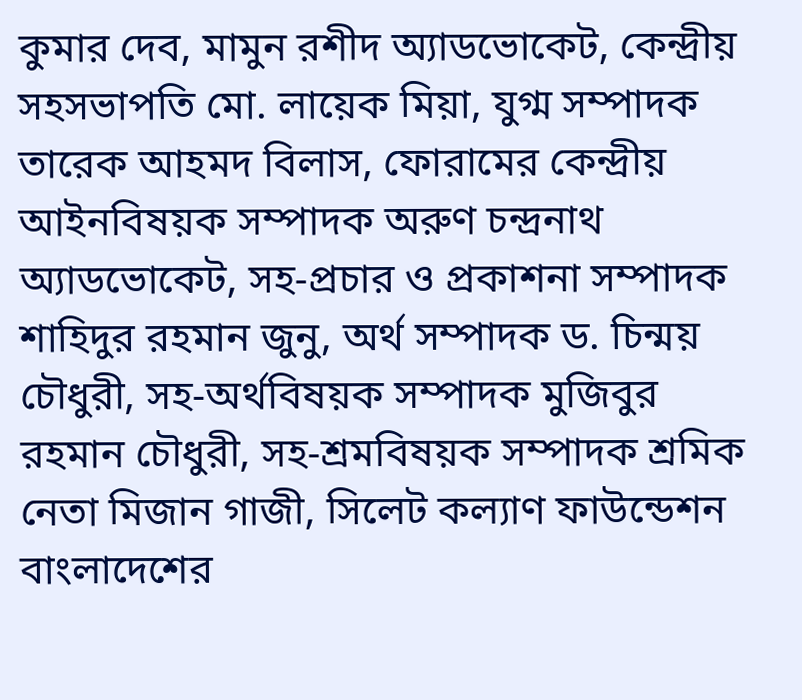কুমার দেব, মামুন রশীদ অ্যাডভোকেট, কেন্দ্রীয় সহসভাপতি মো. লায়েক মিয়া, যুগ্ম সম্পাদক তারেক আহমদ বিলাস, ফোরামের কেন্দ্রীয় আইনবিষয়ক সম্পাদক অরুণ চন্দ্রনাথ অ্যাডভোকেট, সহ-প্রচার ও প্রকাশনা সম্পাদক শাহিদুর রহমান জুনু, অর্থ সম্পাদক ড. চিন্ময় চৌধুরী, সহ-অর্থবিষয়ক সম্পাদক মুজিবুর রহমান চৌধুরী, সহ-শ্রমবিষয়ক সম্পাদক শ্রমিক নেতা মিজান গাজী, সিলেট কল্যাণ ফাউন্ডেশন বাংলাদেশের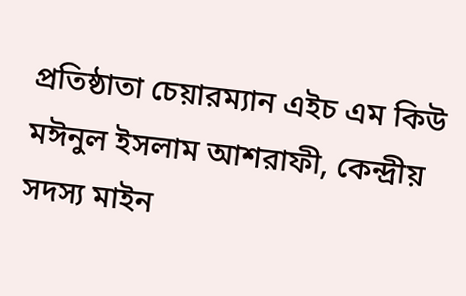প্রতিষ্ঠাতা চেয়ারম্যান এইচ এম কিউ মঈনুল ইসলাম আশরাফী, কেন্দ্রীয় সদস্য মাইন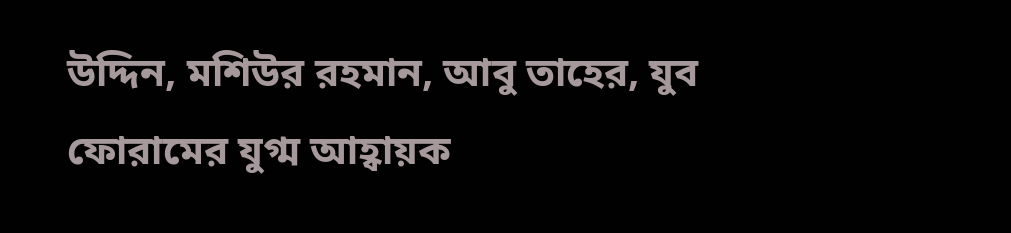উদ্দিন, মশিউর রহমান, আবু তাহের, যুব ফোরামের যুগ্ম আহ্বায়ক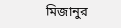মিজানুর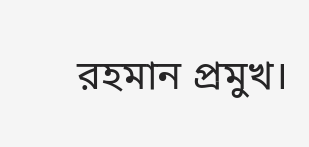রহমান প্রমুখ।